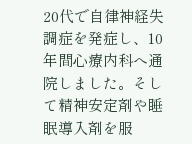20代で自律神経失調症を発症し、10年間心療内科へ通院しました。そして精神安定剤や睡眠導入剤を服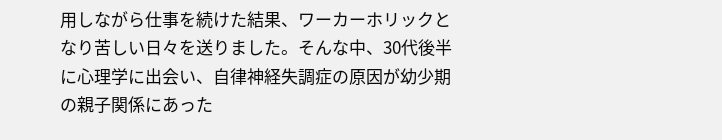用しながら仕事を続けた結果、ワーカーホリックとなり苦しい日々を送りました。そんな中、30代後半に心理学に出会い、自律神経失調症の原因が幼少期の親子関係にあった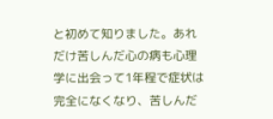と初めて知りました。あれだけ苦しんだ心の病も心理学に出会って1年程で症状は完全になくなり、苦しんだ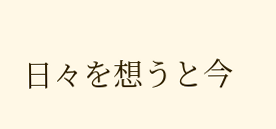日々を想うと今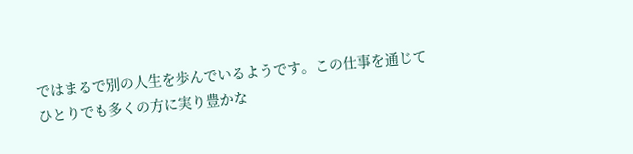ではまるで別の人生を歩んでいるようです。この仕事を通じてひとりでも多くの方に実り豊かな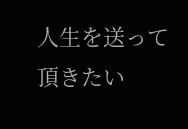人生を送って頂きたい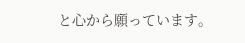と心から願っています。